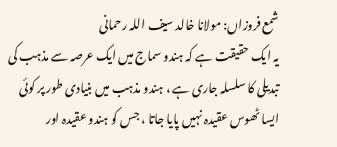شمع فروزاں: مولانا خالد سیف اللہ رحمانی
یہ ایک حقیقت ہے کہ ہندو سماج میں ایک عرصہ سے مذہب کی تبدیلی کا سلسلہ جاری ہے ، ہندو مذہب میں بنیادی طور پر کوئی ایسا ٹھوس عقیدہ نہیں پایا جاتا ، جس کو ہندو عقیدہ اور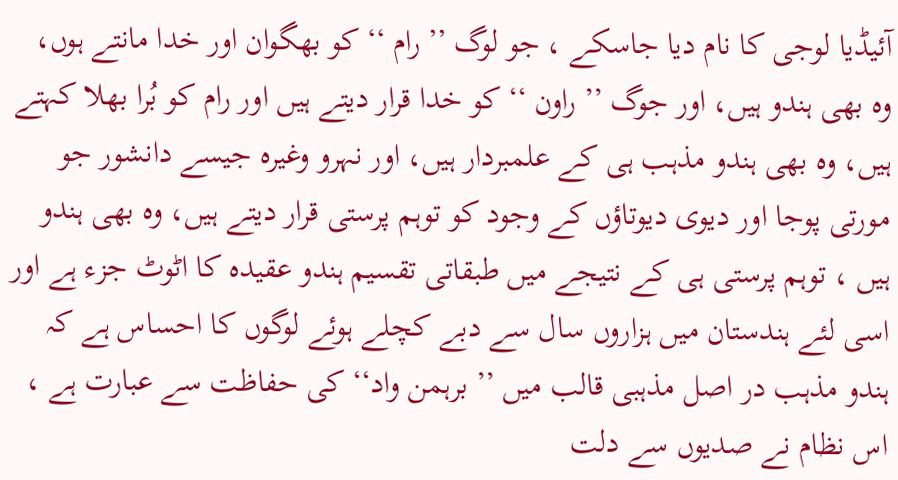آئیڈیا لوجی کا نام دیا جاسکے ، جو لوگ ’’ رام ‘‘ کو بھگوان اور خدا مانتے ہوں، وہ بھی ہندو ہیں، اور جوگ ’’ راون ‘‘ کو خدا قرار دیتے ہیں اور رام کو بُرا بھلا کہتے ہیں، وہ بھی ہندو مذہب ہی کے علمبردار ہیں، اور نہرو وغیرہ جیسے دانشور جو مورتی پوجا اور دیوی دیوتاؤں کے وجود کو توہم پرستی قرار دیتے ہیں، وہ بھی ہندو ہیں ، توہم پرستی ہی کے نتیجے میں طبقاتی تقسیم ہندو عقیدہ کا اٹوٹ جزء ہے اور اسی لئے ہندستان میں ہزاروں سال سے دبے کچلے ہوئے لوگوں کا احساس ہے کہ ہندو مذہب در اصل مذہبی قالب میں ’’ برہمن واد‘‘ کی حفاظت سے عبارت ہے ، اس نظام نے صدیوں سے دلت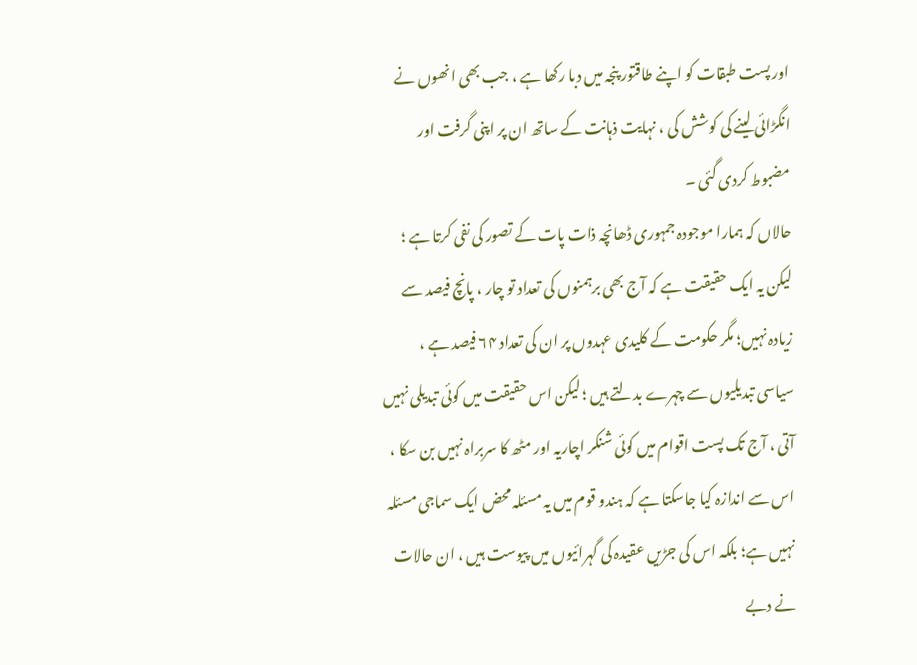اور پست طبقات کو اپنے طاقتور پنجہ میں دبا رکھا ہے ، جب بھی انھوں نے انگڑائی لینے کی کوشش کی ، نہایت ذہانت کے ساتھ ان پر اپنی گرفت اور مضبوط کردی گئی ۔
حالاں کہ ہمارا موجودہ جمہوری ڈھانچہ ذات پات کے تصور کی نفی کرتا ہے ؛ لیکن یہ ایک حقیقت ہے کہ آج بھی برہمنوں کی تعداد تو چار ، پانچ فیصد سے زیادہ نہیں؛ مگر حکومت کے کلیدی عہدوں پر ان کی تعداد ۶۴ فیصد ہے ، سیاسی تبدیلیوں سے چہرے بدلتے ہیں ؛ لیکن اس حقیقت میں کوئی تبدیلی نہیں آتی ، آج تک پست اقوام میں کوئی شنکر اچاریہ اور مٹھ کا سربراہ نہیں بن سکا ، اس سے اندازہ کیا جاسکتا ہے کہ ہندو قوم میں یہ مسئلہ محض ایک سماجی مسئلہ نہیں ہے؛ بلکہ اس کی جڑیں عقیدہ کی گہرائیوں میں پیوست ہیں ، ان حالات نے دبے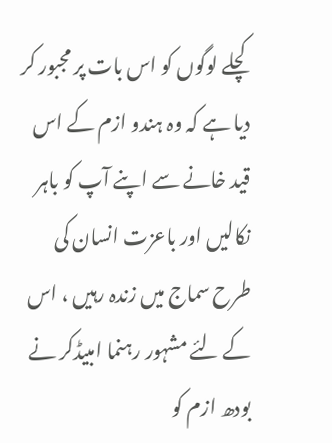کچلے لوگوں کو اس بات پر مجبور کر دیا ہے کہ وہ ہندو ازم کے اس قید خانے سے اپنے آپ کو باہر نکالیں اور باعزت انسان کی طرح سماج میں زندہ رہیں ، اس کے لئے مشہور رہنما امبیڈکر نے بودھ ازم کو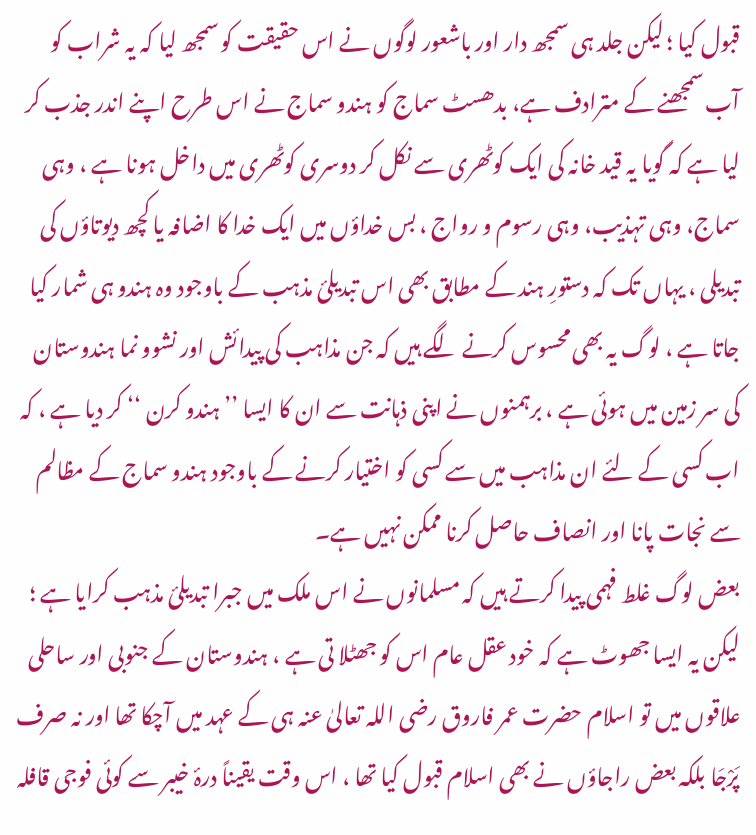قبول کیا ؛ لیکن جلد ہی سمجھ دار اور باشعور لوگوں نے اس حقیقت کو سمجھ لیا کہ یہ شراب کو آب سمجھنے کے مترادف ہے، بدھسٹ سماج کو ہندو سماج نے اس طرح اپنے اندر جذب کر لیا ہے کہ گویا یہ قید خانہ کی ایک کوٹھری سے نکل کر دوسری کوٹھری میں داخل ہونا ہے ، وہی سماج، وہی تہذیب، وہی رسوم و رواج ، بس خداؤں میں ایک خدا کا اضافہ یا کچھ دیوتاؤں کی تبدیلی ، یہاں تک کہ دستورِ ہند کے مطابق بھی اس تبدیلیٔ مذہب کے باوجود وہ ہندو ہی شمار کیا جاتا ہے ، لوگ یہ بھی محسوس کرنے لگے ہیں کہ جن مذاہب کی پیدائش اور نشوو نما ہندوستان کی سر زمین میں ہوئی ہے ، برہمنوں نے اپنی ذہانت سے ان کا ایسا ’’ ہندو کرن ‘‘ کر دیا ہے ، کہ اب کسی کے لئے ان مذاہب میں سے کسی کو اختیار کرنے کے باوجود ہندو سماج کے مظالم سے نجات پانا اور انصاف حاصل کرنا ممکن نہیں ہے۔
بعض لوگ غلط فہمی پیدا کرتے ہیں کہ مسلمانوں نے اس ملک میں جبرا تبدیلیٔ مذہب کرایا ہے ؛ لیکن یہ ایسا جھوٹ ہے کہ خود عقل عام اس کو جھٹلا تی ہے ، ہندوستان کے جنوبی اور ساحلی علاقوں میں تو اسلام حضرت عمر فاروق رضی اللہ تعالیٰ عنہ ہی کے عہد میں آچکا تھا اور نہ صرف پَرْجَا بلکہ بعض راجاؤں نے بھی اسلام قبول کیا تھا ، اس وقت یقیناً درۂ خیبر سے کوئی فوجی قافلہ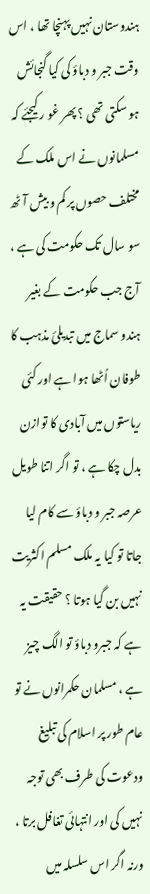ہندوستان نہیں پہنچا تھا ، اس وقت جبر و دباؤ کی کیا گنجائش ہو سکتی تھی ؟ پھر غو ر کیجئے کہ مسلمانوں نے اس ملک کے مختلف حصوں پر کم و بیش آٹھ سو سال تک حکومت کی ہے ، آج جب حکومت کے بغیر ہندو سماج میں تبدیلیٔ مذہب کا طوفان اُٹھا ہوا ہے اور کئی ریاستوں میں آبادی کا توازن بدل چکا ہے ، تو اگر اتنا طویل عرصہ جبر و دباؤ سے کام لیا جاتا تو کیا یہ ملک مسلم اکثریت نہیں بن گیا ہوتا ؟ حقیقت یہ ہے کہ جبرو دباؤ تو الگ چیز ہے ، مسلمان حکمرانوں نے تو عام طور پر اسلام کی تبلیغ ودعوت کی طرف بھی توجہ نہیں کی اور انتہائی تغافل برتا ، ورنہ اگر اس سلسلہ میں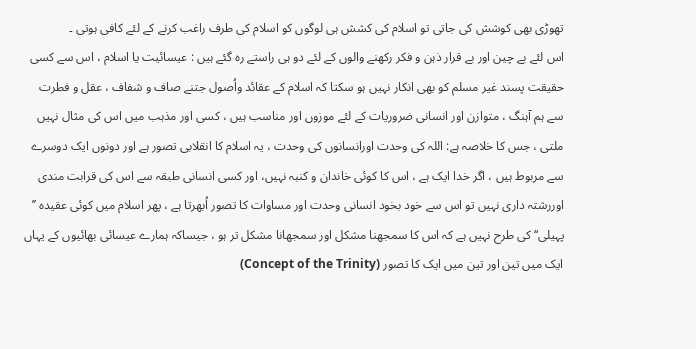تھوڑی بھی کوشش کی جاتی تو اسلام کی کشش ہی لوگوں کو اسلام کی طرف راغب کرنے کے لئے کافی ہوتی ۔
اس لئے بے چین اور بے قرار ذہن و فکر رکھنے والوں کے لئے دو ہی راستے رہ گئے ہیں : عیسائیت یا اسلام ، اس سے کسی حقیقت پسند غیر مسلم کو بھی انکار نہیں ہو سکتا کہ اسلام کے عقائد واُصول جتنے صاف و شفاف ، عقل و فطرت سے ہم آہنگ ، متوازن اور انسانی ضروریات کے لئے موزوں اور مناسب ہیں ، کسی اور مذہب میں اس کی مثال نہیں ملتی ، جس کا خلاصہ ہے: اللہ کی وحدت اورانسانوں کی وحدت ، یہ اسلام کا انقلابی تصور ہے اور دونوں ایک دوسرے سے مربوط ہیں ، اگر خدا ایک ہے ، اس کا کوئی خاندان و کنبہ نہیں، اور کسی انسانی طبقہ سے اس کی قرابت مندی اوررشتہ داری نہیں تو اس سے خود بخود انسانی وحدت اور مساوات کا تصور اُبھرتا ہے ، پھر اسلام میں کوئی عقیدہ ’’ پہیلی‘‘ کی طرح نہیں ہے کہ اس کا سمجھنا مشکل اور سمجھانا مشکل تر ہو ، جیساکہ ہمارے عیسائی بھائیوں کے یہاں ایک میں تین اور تین میں ایک کا تصور (Concept of the Trinity)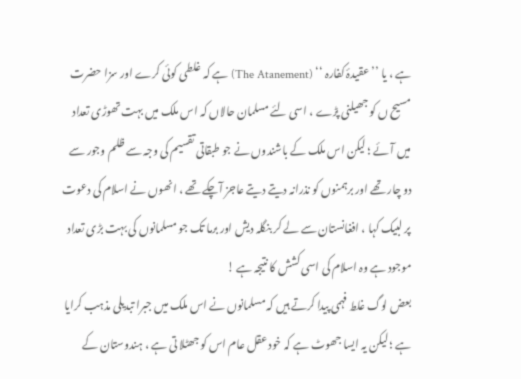ہے ، یا ’’ عقیدۂ کفارہ ‘‘ (The Atanement) ہے کہ غلطی کوئی کرے اور سزا حضرت مسیح ں کو جھیلنی پڑے ، اسی لئے مسلمان حالاں کہ اس ملک میں بہت تھوڑی تعداد میں آئے ؛ لیکن اس ملک کے باشندوں نے جو طبقاتی تقسیم کی وجہ سے ظلم وجور سے دو چار تھے اور برہمنوں کو نذرانہ دیتے دیتے عاجز آچکے تھے ، انھوں نے اسلام کی دعوت پر لبیک کہا ، افغانستان سے لے کر بنگلہ دیش اور برما تک جو مسلمانوں کی بہت بڑی تعداد موجود ہے وہ اسلام کی اسی کشش کا نتیجہ ہے !
بعض لوگ غلط فہمی پیدا کرتے ہیں کہ مسلمانوں نے اس ملک میں جبرا تبدیلی مذہب کرایا ہے ؛ لیکن یہ ایسا جھوٹ ہے کہ خود عقل عام اس کو جھٹلا تی ہے ، ہندوستان کے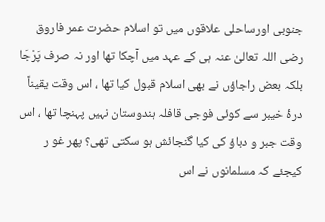جنوبی اورساحلی علاقوں میں تو اسلام حضرت عمر فاروق رضی اللہ تعالیٰ عنہ ہی کے عہد میں آچکا تھا اور نہ صرف پَرْجَا بلکہ بعض راجاؤں نے بھی اسلام قبول کیا تھا ، اس وقت یقیناً درۂ خیبر سے کوئی فوجی قافلہ ہندوستان نہیں پہنچا تھا ، اس وقت جبر و دباؤ کی کیا گنجائش ہو سکتی تھی؟ پھر غو ر کیجئے کہ مسلمانوں نے اس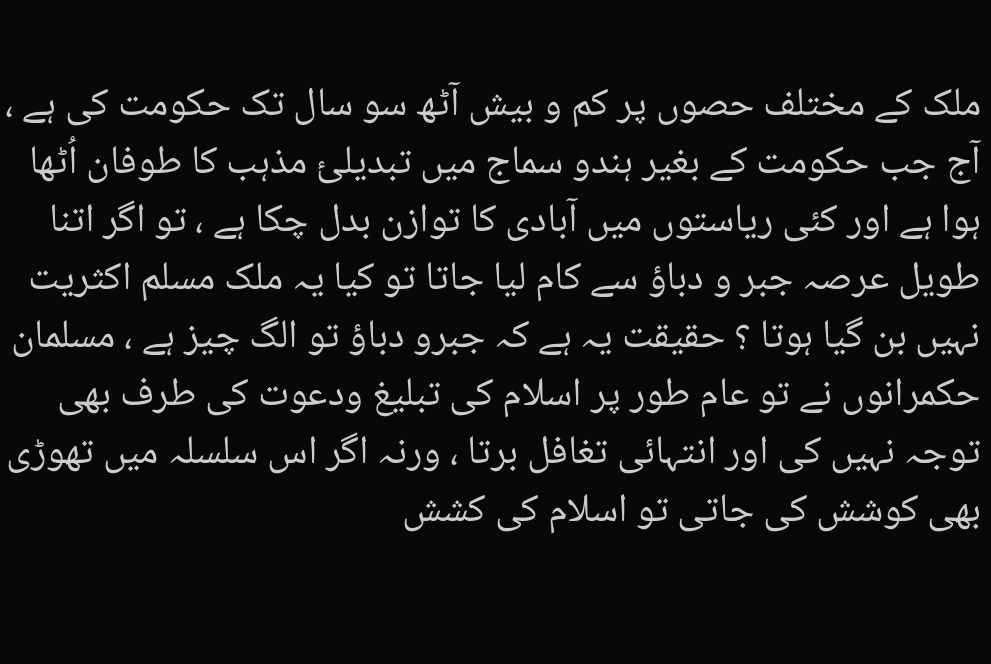ملک کے مختلف حصوں پر کم و بیش آٹھ سو سال تک حکومت کی ہے ، آج جب حکومت کے بغیر ہندو سماج میں تبدیلیٔ مذہب کا طوفان اُٹھا ہوا ہے اور کئی ریاستوں میں آبادی کا توازن بدل چکا ہے ، تو اگر اتنا طویل عرصہ جبر و دباؤ سے کام لیا جاتا تو کیا یہ ملک مسلم اکثریت نہیں بن گیا ہوتا ؟ حقیقت یہ ہے کہ جبرو دباؤ تو الگ چیز ہے ، مسلمان حکمرانوں نے تو عام طور پر اسلام کی تبلیغ ودعوت کی طرف بھی توجہ نہیں کی اور انتہائی تغافل برتا ، ورنہ اگر اس سلسلہ میں تھوڑی بھی کوشش کی جاتی تو اسلام کی کشش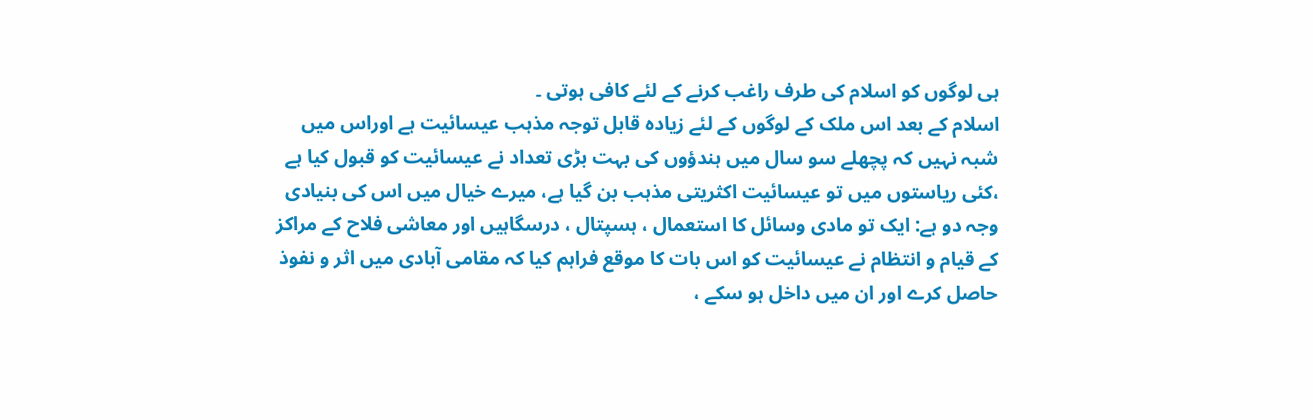ہی لوگوں کو اسلام کی طرف راغب کرنے کے لئے کافی ہوتی ۔
اسلام کے بعد اس ملک کے لوگوں کے لئے زیادہ قابل توجہ مذہب عیسائیت ہے اوراس میں شبہ نہیں کہ پچھلے سو سال میں ہندؤوں کی بہت بڑی تعداد نے عیسائیت کو قبول کیا ہے ،کئی ریاستوں میں تو عیسائیت اکثریتی مذہب بن گیا ہے، میرے خیال میں اس کی بنیادی وجہ دو ہے: ایک تو مادی وسائل کا استعمال ، ہسپتال ، درسگاہیں اور معاشی فلاح کے مراکز کے قیام و انتظام نے عیسائیت کو اس بات کا موقع فراہم کیا کہ مقامی آبادی میں اثر و نفوذ حاصل کرے اور ان میں داخل ہو سکے ،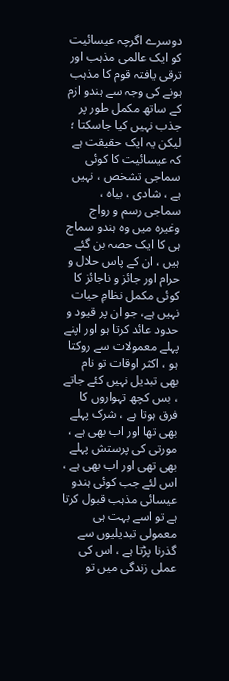دوسرے اگرچہ عیسائیت کو ایک عالمی مذہب اور ترقی یافتہ قوم کا مذہب ہونے کی وجہ سے ہندو ازم کے ساتھ مکمل طور پر جذب نہیں کیا جاسکتا ؛ لیکن یہ ایک حقیقت ہے کہ عیسائیت کا کوئی سماجی تشخص ، نہیں ہے ، شادی ، بیاہ ، سماجی رسم و رواج وغیرہ میں وہ ہندو سماج ہی کا ایک حصہ بن گئے ہیں ، ان کے پاس حلال و حرام اور جائز و ناجائز کا کوئی مکمل نظامِ حیات نہیں ہے، جو ان پر قیود و حدود عائد کرتا ہو اور اپنے پہلے معمولات سے روکتا ہو ، اکثر اوقات تو نام بھی تبدیل نہیں کئے جاتے ، بس کچھ تہواروں کا فرق ہوتا ہے ، شرک پہلے بھی تھا اور اب بھی ہے ، مورتی کی پرستش پہلے بھی تھی اور اب بھی ہے ، اس لئے جب کوئی ہندو عیسائی مذہب قبول کرتا ہے تو اسے بہت ہی معمولی تبدیلیوں سے گذرنا پڑتا ہے ، اس کی عملی زندگی میں تو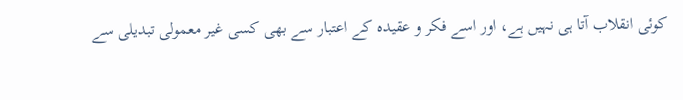کوئی انقلاب آتا ہی نہیں ہے، اور اسے فکر و عقیدہ کے اعتبار سے بھی کسی غیر معمولی تبدیلی سے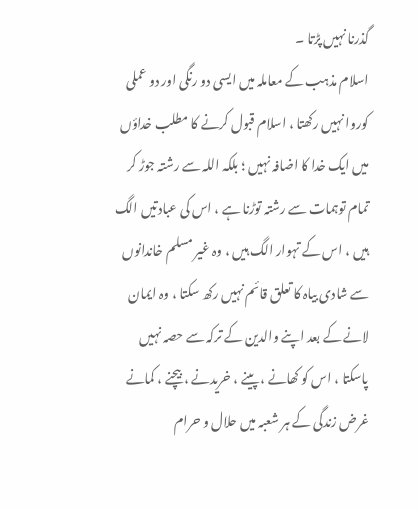گذرنا نہیں پڑتا ۔
اسلام مذہب کے معاملہ میں ایسی دو رنگی اور دو عملی کوروا نہیں رکھتا ، اسلام قبول کرنے کا مطلب خداؤں میں ایک خدا کا اضافہ نہیں ؛ بلکہ اللہ سے رشتہ جوڑ کر تمام توہمات سے رشتہ توڑنا ہے ، اس کی عبادتیں الگ ہیں ، اس کے تہوار الگ ہیں ، وہ غیر مسلم خاندانوں سے شادی بیاہ کا تعلق قائم نہیں رکھ سکتا ، وہ ایمان لانے کے بعد اپنے والدین کے ترکہ سے حصہ نہیں پاسکتا ، اس کو کھانے ، پینے ، خریدنے ، بیچنے ، کمانے غرض زندگی کے ہر شعبہ میں حلال و حرام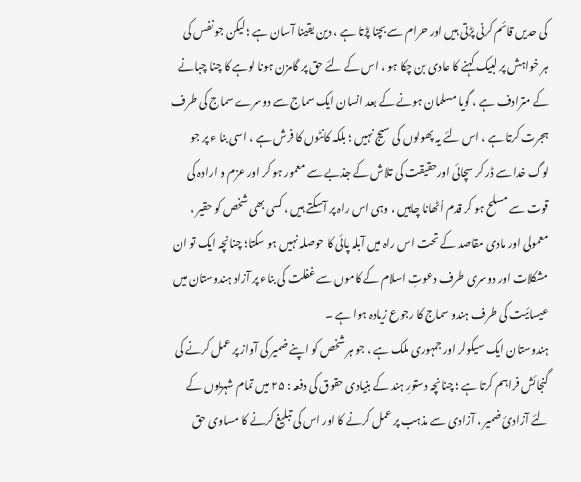کی حدیں قائم کرنی پڑتی ہیں اور حرام سے بچنا پڑتا ہے ، دین یقینا آسان ہے ؛ لیکن جو نفس کی ہر خواہش پر لبیک کہنے کا عادی بن چکا ہو ، اس کے لئے حق پر گامزن ہونا لوہے کا چنا چبانے کے مترادف ہے ، گویا مسلمان ہونے کے بعد انسان ایک سماج سے دوسرے سماج کی طرف ہجرت کرتا ہے ، اس لئے یہ پھولوں کی سیج نہیں ؛ بلکہ کانٹوں کا فرش ہے ، اسی بنا ء پر جو لوگ خدا سے ڈر کر سچائی اورحقیقت کی تلاش کے جذبے سے معمور ہو کر اور عزم و ارادہ کی قوت سے مسلح ہو کر قدم اُٹھانا چاہیں ، وہی اس راہ پر آسکتے ہیں ، کسی بھی شخص کو حقیر ، معمولی اور مادی مقاصد کے تحت اس راہ میں آبلہ پائی کا حوصلہ نہیں ہو سکتا؛ چنانچہ ایک تو ان مشکلات اور دوسری طرف دعوتِ اسلام کے کاموں سے غفلت کی بناء پر آزاد ہندوستان میں عیسائیت کی طرف ہندو سماج کا رجوع زیادہ ہوا ہے ۔
ہندوستان ایک سیکولر اور جمہوری ملک ہے ، جو ہر شخص کو اپنے ضمیر کی آواز پر عمل کرنے کی گنجائش فراہم کرتا ہے ؛ چنانچہ دستورِ ہند کے بنیادی حقوق کی دفعہ : ۲۵ میں تمام شہریوں کے لئے آزادیٔ ضمیر ، آزادی سے مذہب پر عمل کرنے کا اور اس کی تبلیغ کرنے کا مساوی حق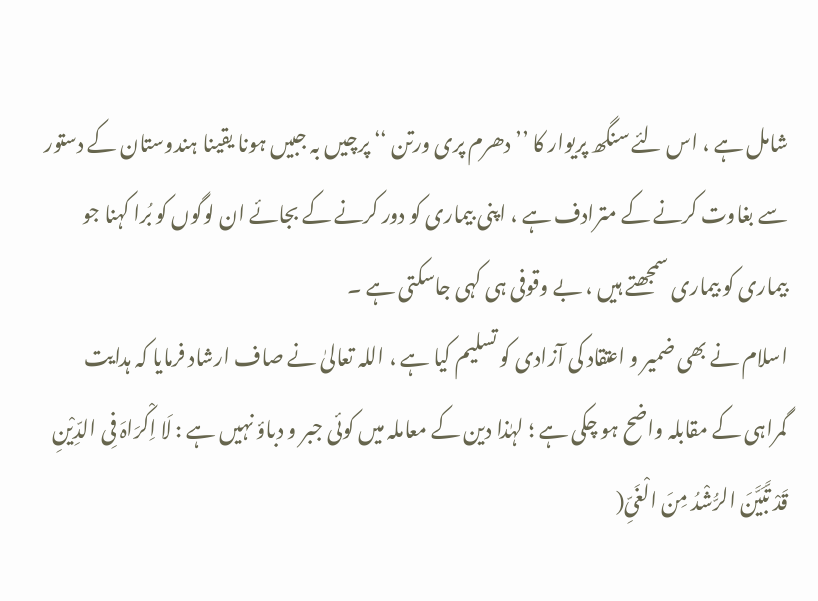شامل ہے ، اس لئے سنگھ پریوار کا ’’ دھرم پری ورتن ‘‘ پرچیں بہ جبیں ہونا یقینا ہندوستان کے دستور سے بغاوت کرنے کے مترادف ہے ، اپنی بیماری کو دور کرنے کے بجائے ان لوگوں کو بُرا کہنا جو بیماری کو بیماری سمجھتے ہیں ، بے وقوفی ہی کہی جاسکتی ہے ۔
اسلام نے بھی ضمیر و اعتقاد کی آزادی کو تسلیم کیا ہے ، اللہ تعالیٰ نے صاف ارشاد فرمایا کہ ہدایت گمراہی کے مقابلہ واضح ہو چکی ہے ؛ لہٰذا دین کے معاملہ میں کوئی جبر و دباؤ نہیں ہے : لَا اِکْرَاہَ فِی الدِّیْنِ قَدْ تَّبَیَّنَ الرُّشْدُ مِنَ الْغَیِّ(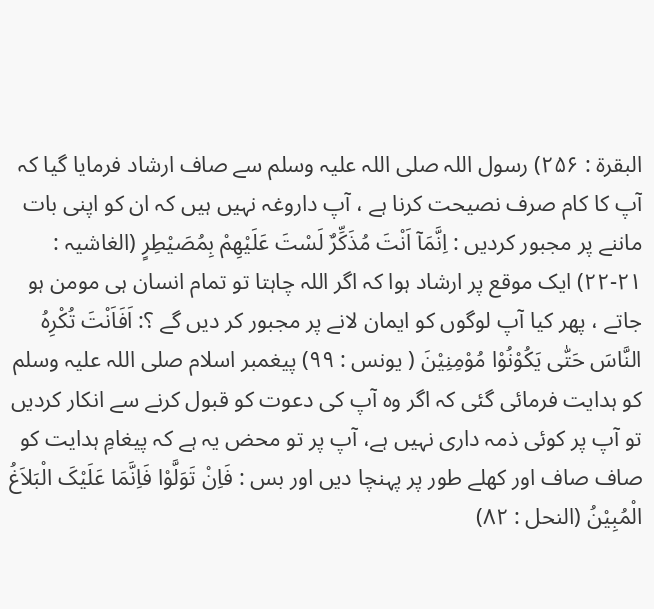البقرۃ : ۲۵۶) رسول اللہ صلی اللہ علیہ وسلم سے صاف ارشاد فرمایا گیا کہ آپ کا کام صرف نصیحت کرنا ہے ، آپ داروغہ نہیں ہیں کہ ان کو اپنی بات ماننے پر مجبور کردیں : اِنَّمَآ اَنْتَ مُذَکِّرٌ لَسْتَ عَلَیْھِمْ بِمُصَیْطِرٍ (الغاشیہ : ۲۱-۲۲) ایک موقع پر ارشاد ہوا کہ اگر اللہ چاہتا تو تمام انسان ہی مومن ہو جاتے ، پھر کیا آپ لوگوں کو ایمان لانے پر مجبور کر دیں گے ؟: اَفَاَنْتَ تُکْرِہُ النَّاسَ حَتّٰی یَکُوْنُوْا مُوْمِنِیْنَ ( یونس : ۹۹) پیغمبر اسلام صلی اللہ علیہ وسلم کو ہدایت فرمائی گئی کہ اگر وہ آپ کی دعوت کو قبول کرنے سے انکار کردیں تو آپ پر کوئی ذمہ داری نہیں ہے، آپ پر تو محض یہ ہے کہ پیغامِ ہدایت کو صاف صاف اور کھلے طور پر پہنچا دیں اور بس : فَاِنْ تَوَلَّوْا فَاِنَّمَا عَلَیْکَ الْبَلاَغُ الْمُبِیْنُ (النحل : ۸۲)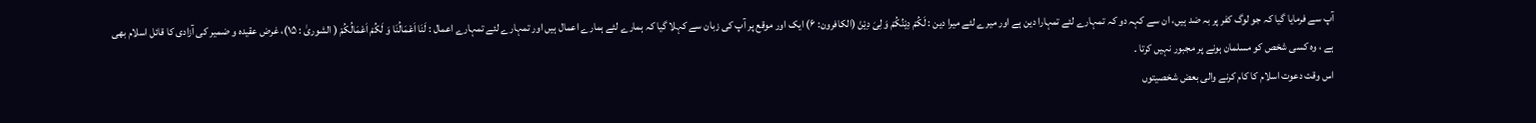آپ سے فرمایا گیا کہ جو لوگ کفر پر بہ ضد ہیں، ان سے کہہ دو کہ تمہارے لئے تمہارا دین ہے اور میرے لئے میرا دین : لَکُمْ دِیْنُکُمْ وَ لِیَ دِیْنْ (الکافرون: ۶) ایک اور موقع پر آپ کی زبان سے کہلا گیا کہ ہمارے لئے ہمارے اعمال ہیں اور تمہارے لئے تمہارے اعمال : لَنَا اَعْمَالُنَا وَ لَکُمْ اَعْمَالُکُمْ ( الشوریٰ : ۱۵)، غرض عقیدہ و ضمیر کی آزادی کا قائل اسلام بھی ہے ، وہ کسی شخص کو مسلمان ہونے پر مجبور نہیں کرتا ۔
اس وقت دعوت اسلام کا کام کرنے والی بعض شخصیتوں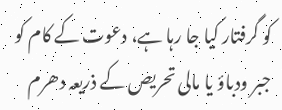کو گرفتار کیا جا رہا ہے، دعوت کے کام کو جبر ودباؤ یا مالی تحریص کے ذریعہ دھرم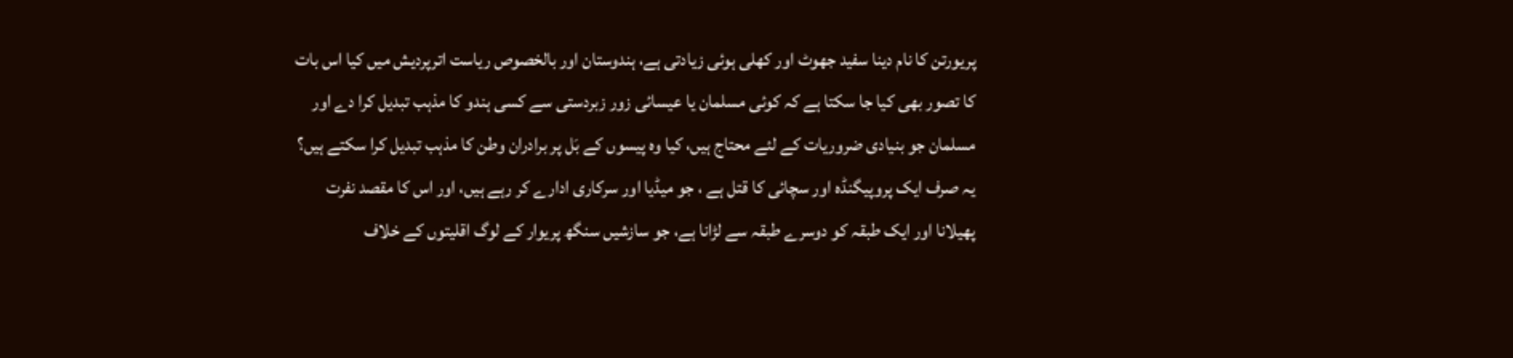پریورتن کا نام دینا سفید جھوٹ اور کھلی ہوئی زیادتی ہے، ہندوستان اور بالخصوص ریاست اترپردیش میں کیا اس بات کا تصور بھی کیا جا سکتا ہے کہ کوئی مسلمان یا عیسائی زور زبردستی سے کسی ہندو کا مذہب تبدیل کرا دے اور مسلمان جو بنیادی ضروریات کے لئے محتاج ہیں، کیا وہ پیسوں کے بَل پر برادران وطن کا مذہب تبدیل کرا سکتے ہیں؟ یہ صرف ایک پروپیگنڈہ اور سچائی کا قتل ہے ، جو میڈیا اور سرکاری ادارے کر رہے ہیں، اور اس کا مقصد نفرت پھیلانا اور ایک طبقہ کو دوسرے طبقہ سے لڑانا ہے، جو سازشیں سنگھ پریوار کے لوگ اقلیتوں کے خلاف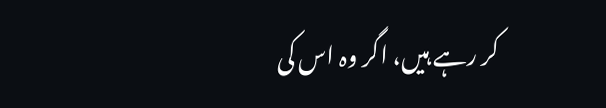کر رہے ہیں، اگر وہ اس کی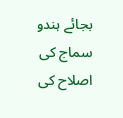بجائے ہندو سماج کی اصلاح کی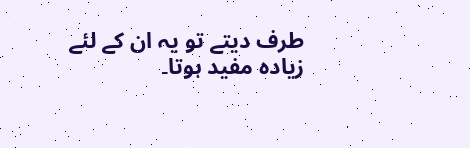طرف دیتے تو یہ ان کے لئے زیادہ مفید ہوتا۔